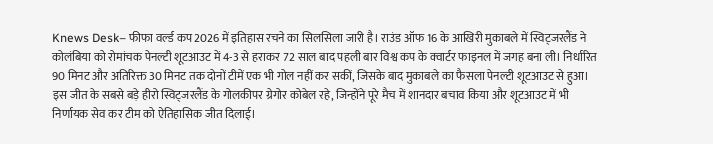Knews Desk– फीफा वर्ल्ड कप 2026 में इतिहास रचने का सिलसिला जारी है। राउंड ऑफ 16 के आखिरी मुकाबले में स्विट्जरलैंड ने कोलंबिया को रोमांचक पेनल्टी शूटआउट में 4-3 से हराकर 72 साल बाद पहली बार विश्व कप के क्वार्टर फाइनल में जगह बना ली। निर्धारित 90 मिनट और अतिरिक्त 30 मिनट तक दोनों टीमें एक भी गोल नहीं कर सकीं, जिसके बाद मुकाबले का फैसला पेनल्टी शूटआउट से हुआ। इस जीत के सबसे बड़े हीरो स्विट्जरलैंड के गोलकीपर ग्रेगोर कोबेल रहे, जिन्होंने पूरे मैच में शानदार बचाव किया और शूटआउट में भी निर्णायक सेव कर टीम को ऐतिहासिक जीत दिलाई।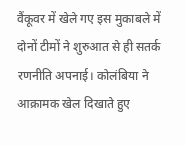वैंकूवर में खेले गए इस मुकाबले में दोनों टीमों ने शुरुआत से ही सतर्क रणनीति अपनाई। कोलंबिया ने आक्रामक खेल दिखाते हुए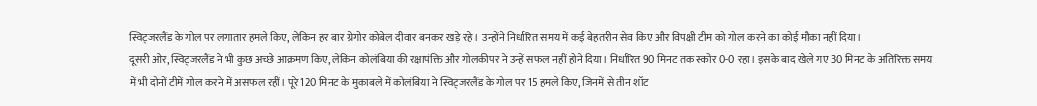स्विट्जरलैंड के गोल पर लगातार हमले किए, लेकिन हर बार ग्रेगोर कोबेल दीवार बनकर खड़े रहे। उन्होंने निर्धारित समय में कई बेहतरीन सेव किए और विपक्षी टीम को गोल करने का कोई मौका नहीं दिया।
दूसरी ओर, स्विट्जरलैंड ने भी कुछ अच्छे आक्रमण किए, लेकिन कोलंबिया की रक्षापंक्ति और गोलकीपर ने उन्हें सफल नहीं होने दिया। निर्धारित 90 मिनट तक स्कोर 0-0 रहा। इसके बाद खेले गए 30 मिनट के अतिरिक्त समय में भी दोनों टीमें गोल करने में असफल रहीं। पूरे 120 मिनट के मुकाबले में कोलंबिया ने स्विट्जरलैंड के गोल पर 15 हमले किए, जिनमें से तीन शॉट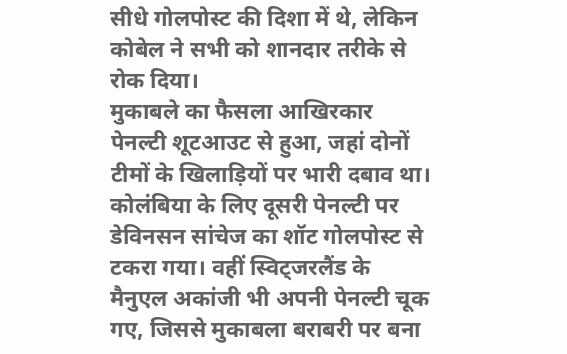सीधे गोलपोस्ट की दिशा में थे, लेकिन कोबेल ने सभी को शानदार तरीके से रोक दिया।
मुकाबले का फैसला आखिरकार पेनल्टी शूटआउट से हुआ, जहां दोनों टीमों के खिलाड़ियों पर भारी दबाव था। कोलंबिया के लिए दूसरी पेनल्टी पर डेविनसन सांचेज का शॉट गोलपोस्ट से टकरा गया। वहीं स्विट्जरलैंड के मैनुएल अकांजी भी अपनी पेनल्टी चूक गए, जिससे मुकाबला बराबरी पर बना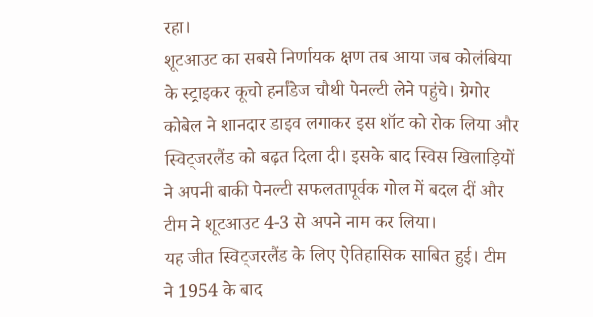रहा।
शूटआउट का सबसे निर्णायक क्षण तब आया जब कोलंबिया के स्ट्राइकर कूचो हर्नांडेज चौथी पेनल्टी लेने पहुंचे। ग्रेगोर कोबेल ने शानदार डाइव लगाकर इस शॉट को रोक लिया और स्विट्जरलैंड को बढ़त दिला दी। इसके बाद स्विस खिलाड़ियों ने अपनी बाकी पेनल्टी सफलतापूर्वक गोल में बदल दीं और टीम ने शूटआउट 4-3 से अपने नाम कर लिया।
यह जीत स्विट्जरलैंड के लिए ऐतिहासिक साबित हुई। टीम ने 1954 के बाद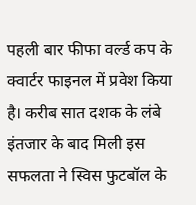पहली बार फीफा वर्ल्ड कप के क्वार्टर फाइनल में प्रवेश किया है। करीब सात दशक के लंबे इंतजार के बाद मिली इस सफलता ने स्विस फुटबॉल के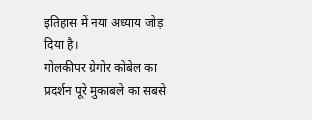इतिहास में नया अध्याय जोड़ दिया है।
गोलकीपर ग्रेगोर कोबेल का प्रदर्शन पूरे मुकाबले का सबसे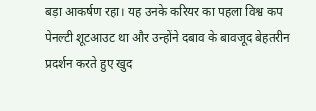बड़ा आकर्षण रहा। यह उनके करियर का पहला विश्व कप पेनल्टी शूटआउट था और उन्होंने दबाव के बावजूद बेहतरीन प्रदर्शन करते हुए खुद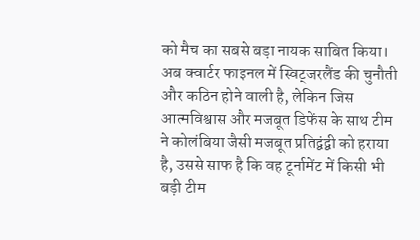को मैच का सबसे बड़ा नायक साबित किया।
अब क्वार्टर फाइनल में स्विट्जरलैंड की चुनौती और कठिन होने वाली है, लेकिन जिस आत्मविश्वास और मजबूत डिफेंस के साथ टीम ने कोलंबिया जैसी मजबूत प्रतिद्वंद्वी को हराया है, उससे साफ है कि वह टूर्नामेंट में किसी भी बड़ी टीम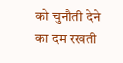को चुनौती देने का दम रखती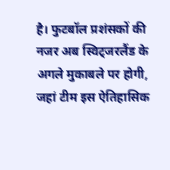है। फुटबॉल प्रशंसकों की नजर अब स्विट्जरलैंड के अगले मुकाबले पर होगी, जहां टीम इस ऐतिहासिक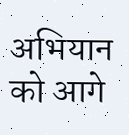अभियान को आगे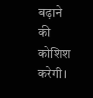बढ़ाने की कोशिश करेगी।